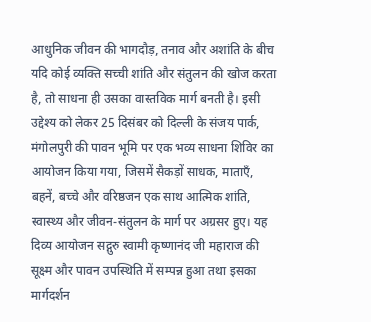आधुनिक जीवन की भागदौड़, तनाव और अशांति के बीच यदि कोई व्यक्ति सच्ची शांति और संतुलन की खोज करता है, तो साधना ही उसका वास्तविक मार्ग बनती है। इसी उद्देश्य को लेकर 25 दिसंबर को दिल्ली के संजय पार्क, मंगोलपुरी की पावन भूमि पर एक भव्य साधना शिविर का आयोजन किया गया, जिसमें सैकड़ों साधक, माताएँ, बहनें, बच्चे और वरिष्ठजन एक साथ आत्मिक शांति, स्वास्थ्य और जीवन-संतुलन के मार्ग पर अग्रसर हुए। यह दिव्य आयोजन सद्गुरु स्वामी कृष्णानंद जी महाराज की सूक्ष्म और पावन उपस्थिति में सम्पन्न हुआ तथा इसका मार्गदर्शन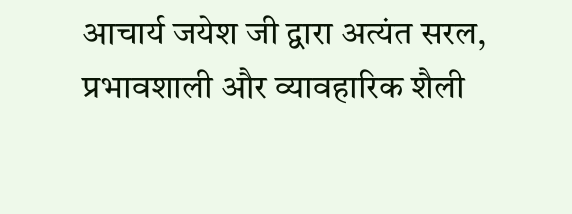आचार्य जयेश जी द्वारा अत्यंत सरल, प्रभावशाली और व्यावहारिक शैली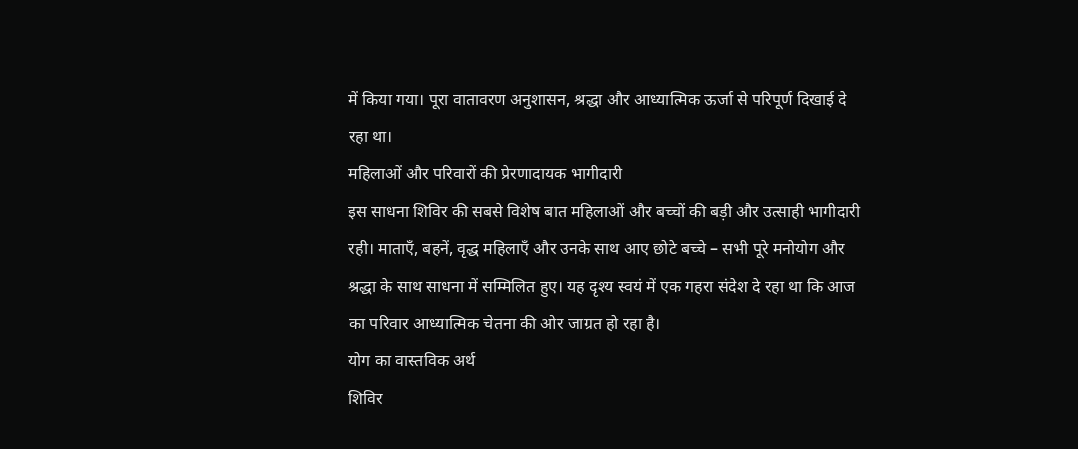में किया गया। पूरा वातावरण अनुशासन, श्रद्धा और आध्यात्मिक ऊर्जा से परिपूर्ण दिखाई दे रहा था।
महिलाओं और परिवारों की प्रेरणादायक भागीदारी
इस साधना शिविर की सबसे विशेष बात महिलाओं और बच्चों की बड़ी और उत्साही भागीदारी रही। माताएँ, बहनें, वृद्ध महिलाएँ और उनके साथ आए छोटे बच्चे – सभी पूरे मनोयोग और श्रद्धा के साथ साधना में सम्मिलित हुए। यह दृश्य स्वयं में एक गहरा संदेश दे रहा था कि आज का परिवार आध्यात्मिक चेतना की ओर जाग्रत हो रहा है।
योग का वास्तविक अर्थ
शिविर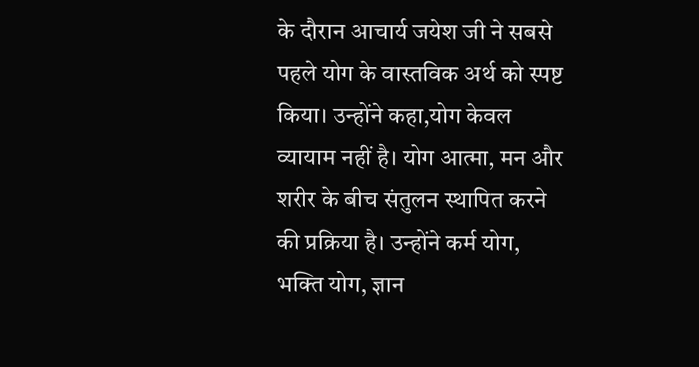के दौरान आचार्य जयेश जी ने सबसे पहले योग के वास्तविक अर्थ को स्पष्ट किया। उन्होंने कहा,योग केवल व्यायाम नहीं है। योग आत्मा, मन और शरीर के बीच संतुलन स्थापित करने की प्रक्रिया है। उन्होंने कर्म योग, भक्ति योग, ज्ञान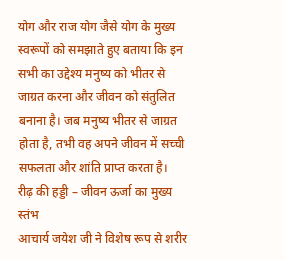योग और राज योग जैसे योग के मुख्य स्वरूपों को समझाते हुए बताया कि इन सभी का उद्देश्य मनुष्य को भीतर से जाग्रत करना और जीवन को संतुलित बनाना है। जब मनुष्य भीतर से जाग्रत होता है, तभी वह अपने जीवन में सच्ची सफलता और शांति प्राप्त करता है।
रीढ़ की हड्डी – जीवन ऊर्जा का मुख्य स्तंभ
आचार्य जयेश जी ने विशेष रूप से शरीर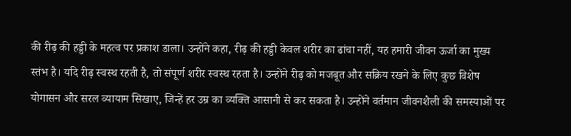की रीढ़ की हड्डी के महत्व पर प्रकाश डाला। उन्होंने कहा, रीढ़ की हड्डी केवल शरीर का ढांचा नहीं, यह हमारी जीवन ऊर्जा का मुख्य स्तंभ है। यदि रीढ़ स्वस्थ रहती है, तो संपूर्ण शरीर स्वस्थ रहता है। उन्होंने रीढ़ को मजबूत और सक्रिय रखने के लिए कुछ विशेष योगासन और सरल व्यायाम सिखाए, जिन्हें हर उम्र का व्यक्ति आसानी से कर सकता है। उन्होंने वर्तमान जीवनशैली की समस्याओं पर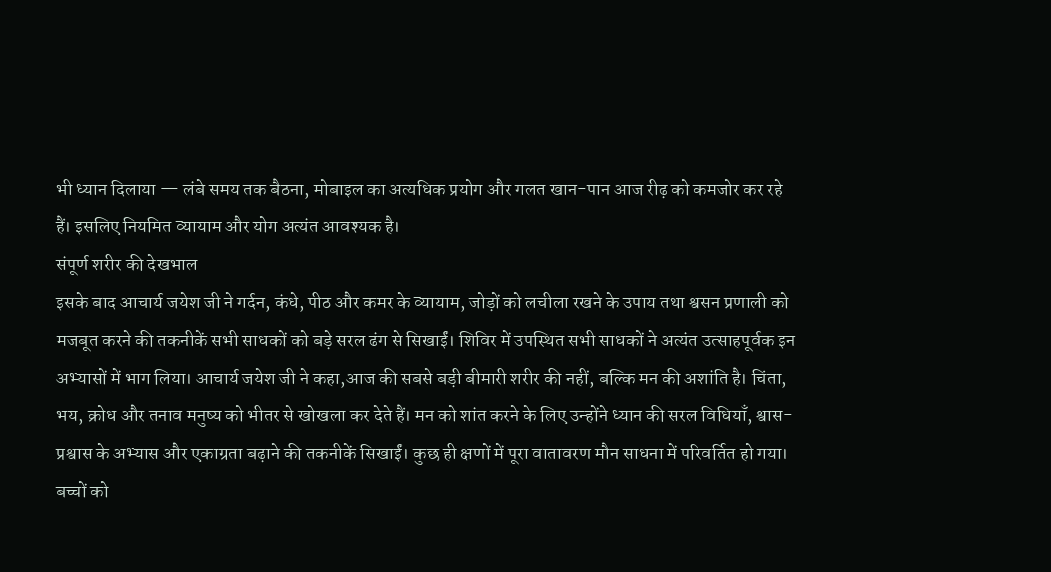भी ध्यान दिलाया — लंबे समय तक बैठना, मोबाइल का अत्यधिक प्रयोग और गलत खान-पान आज रीढ़ को कमजोर कर रहे हैं। इसलिए नियमित व्यायाम और योग अत्यंत आवश्यक है।
संपूर्ण शरीर की देखभाल
इसके बाद आचार्य जयेश जी ने गर्दन, कंधे, पीठ और कमर के व्यायाम, जोड़ों को लचीला रखने के उपाय तथा श्वसन प्रणाली को मजबूत करने की तकनीकें सभी साधकों को बड़े सरल ढंग से सिखाईं। शिविर में उपस्थित सभी साधकों ने अत्यंत उत्साहपूर्वक इन अभ्यासों में भाग लिया। आचार्य जयेश जी ने कहा,आज की सबसे बड़ी बीमारी शरीर की नहीं, बल्कि मन की अशांति है। चिंता, भय, क्रोध और तनाव मनुष्य को भीतर से खोखला कर देते हैं। मन को शांत करने के लिए उन्होंने ध्यान की सरल विधियाँ, श्वास-प्रश्वास के अभ्यास और एकाग्रता बढ़ाने की तकनीकें सिखाईं। कुछ ही क्षणों में पूरा वातावरण मौन साधना में परिवर्तित हो गया। बच्चों को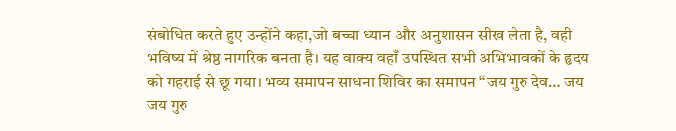संबोधित करते हुए उन्होंने कहा,जो बच्चा ध्यान और अनुशासन सीख लेता है, वही भविष्य में श्रेष्ठ नागरिक बनता है। यह वाक्य वहाँ उपस्थित सभी अभिभावकों के हृदय को गहराई से छू गया। भव्य समापन साधना शिविर का समापन “जय गुरु देव… जय जय गुरु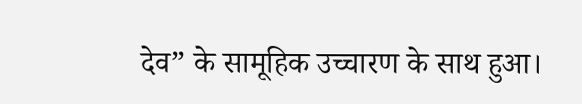देव” के सामूहिक उच्चारण के साथ हुआ।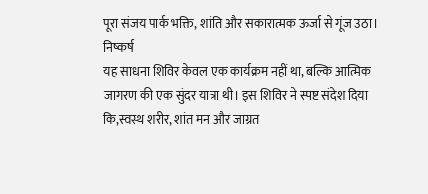पूरा संजय पार्क भक्ति, शांति और सकारात्मक ऊर्जा से गूंज उठा।
निष्कर्ष
यह साधना शिविर केवल एक कार्यक्रम नहीं था, बल्कि आत्मिक जागरण की एक सुंदर यात्रा थी। इस शिविर ने स्पष्ट संदेश दिया कि,स्वस्थ शरीर, शांत मन और जाग्रत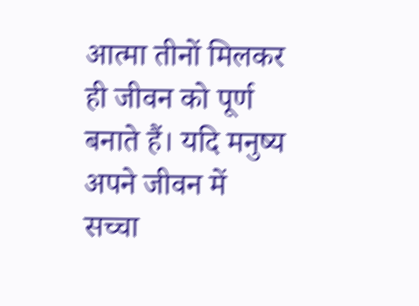आत्मा तीनों मिलकर ही जीवन को पूर्ण बनाते हैं। यदि मनुष्य अपने जीवन में सच्चा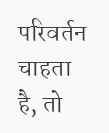परिवर्तन चाहता है, तो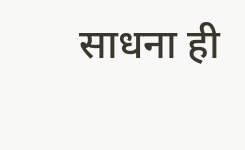साधना ही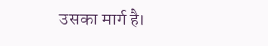उसका मार्ग है।